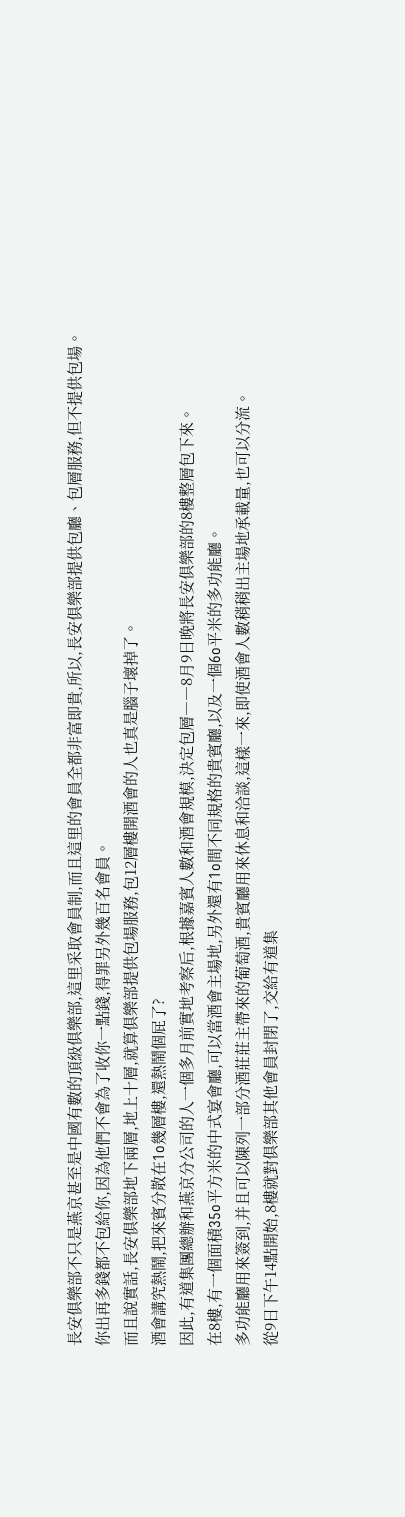長安俱樂部不只是燕京甚至是中國有數的頂級俱樂部,這里采取會員制,而且這里的會員全都非富即貴,所以,長安俱樂部提供包廳、包層服務,但不提供包場。
你出再多錢都不包給你,因為他們不會為了收你一點錢,得罪另外幾百名會員。
而且說實話,長安俱樂部地下兩層,地上十層,就算俱樂部提供包場服務,包12層樓開酒會的人也真是腦子壞掉了。
酒會講究熱鬧,把來賓分散在1o幾層樓,還熱鬧個屁了?
因此,有道集團總辦和燕京分公司的人一個多月前實地考察后,根據嘉賓人數和酒會規模,決定包層――8月9日晚將長安俱樂部的8樓整層包下來。
在8樓,有一個面積35o平方米的中式宴會廳,可以當酒會主場地,另外還有1o間不同規格的貴賓廳,以及一個6o平米的多功能廳。
多功能廳用來簽到,并且可以陳列一部分酒莊莊主帶來的葡萄酒,貴賓廳用來休息和洽談,這樣一來,即使酒會人數稍稍出主場地承載量,也可以分流。
從9日下午14點開始,8樓就對俱樂部其他會員封閉了,交給有道集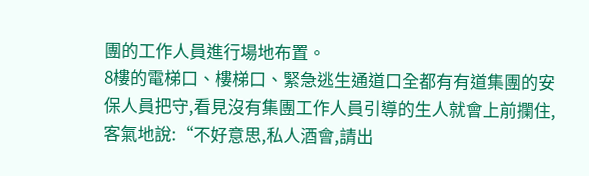團的工作人員進行場地布置。
8樓的電梯口、樓梯口、緊急逃生通道口全都有有道集團的安保人員把守,看見沒有集團工作人員引導的生人就會上前攔住,客氣地說:“不好意思,私人酒會,請出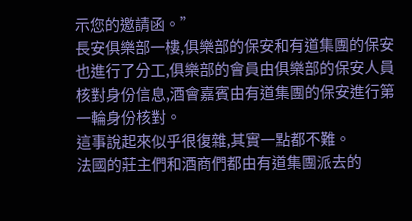示您的邀請函。”
長安俱樂部一樓,俱樂部的保安和有道集團的保安也進行了分工,俱樂部的會員由俱樂部的保安人員核對身份信息,酒會嘉賓由有道集團的保安進行第一輪身份核對。
這事說起來似乎很復雜,其實一點都不難。
法國的莊主們和酒商們都由有道集團派去的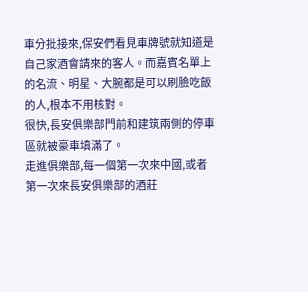車分批接來,保安們看見車牌號就知道是自己家酒會請來的客人。而嘉賓名單上的名流、明星、大腕都是可以刷臉吃飯的人,根本不用核對。
很快,長安俱樂部門前和建筑兩側的停車區就被豪車填滿了。
走進俱樂部,每一個第一次來中國,或者第一次來長安俱樂部的酒莊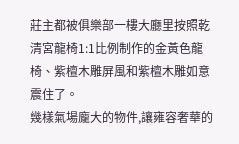莊主都被俱樂部一樓大廳里按照乾清宮龍椅1:1比例制作的金黃色龍椅、紫檀木雕屏風和紫檀木雕如意震住了。
幾樣氣場龐大的物件,讓雍容奢華的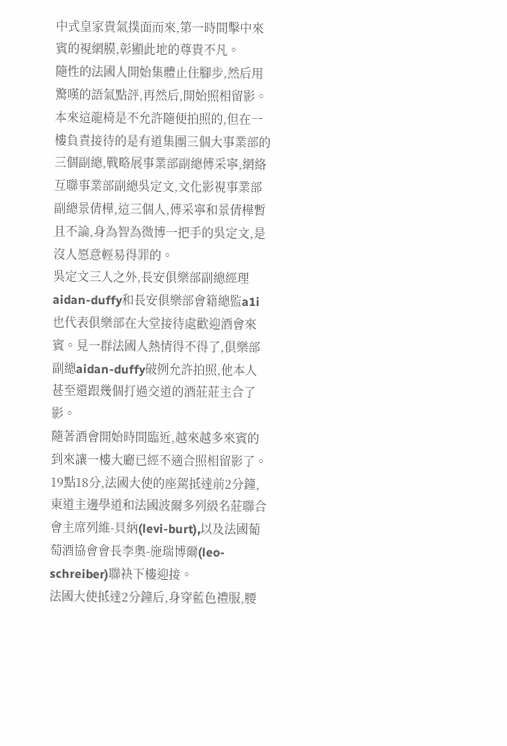中式皇家貴氣撲面而來,第一時間擊中來賓的視網膜,彰顯此地的尊貴不凡。
隨性的法國人開始集體止住腳步,然后用驚嘆的語氣點評,再然后,開始照相留影。
本來這龍椅是不允許隨便拍照的,但在一樓負責接待的是有道集團三個大事業部的三個副總,戰略展事業部副總傅采寧,網絡互聯事業部副總吳定文,文化影視事業部副總景倩樺,這三個人,傅采寧和景倩樺暫且不論,身為智為微博一把手的吳定文,是沒人愿意輕易得罪的。
吳定文三人之外,長安俱樂部副總經理aidan-duffy和長安俱樂部會籍總監a1i也代表俱樂部在大堂接待處歡迎酒會來賓。見一群法國人熱情得不得了,俱樂部副總aidan-duffy破例允許拍照,他本人甚至還跟幾個打過交道的酒莊莊主合了影。
隨著酒會開始時間臨近,越來越多來賓的到來讓一樓大廳已經不適合照相留影了。
19點18分,法國大使的座駕抵達前2分鐘,東道主邊學道和法國波爾多列級名莊聯合會主席列維-貝納(levi-burt),以及法國葡萄酒協會會長李奧-施瑞博爾(leo-schreiber)聯袂下樓迎接。
法國大使抵達2分鐘后,身穿藍色禮服,腰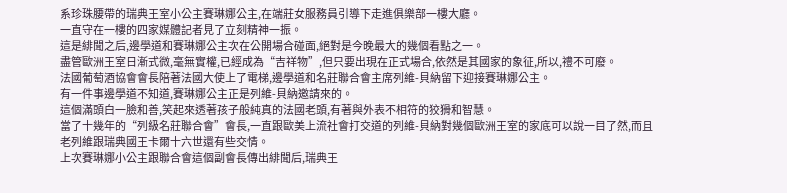系珍珠腰帶的瑞典王室小公主賽琳娜公主,在端莊女服務員引導下走進俱樂部一樓大廳。
一直守在一樓的四家媒體記者見了立刻精神一振。
這是緋聞之后,邊學道和賽琳娜公主次在公開場合碰面,絕對是今晚最大的幾個看點之一。
盡管歐洲王室日漸式微,毫無實權,已經成為“吉祥物”,但只要出現在正式場合,依然是其國家的象征,所以,禮不可廢。
法國葡萄酒協會會長陪著法國大使上了電梯,邊學道和名莊聯合會主席列維-貝納留下迎接賽琳娜公主。
有一件事邊學道不知道,賽琳娜公主正是列維-貝納邀請來的。
這個滿頭白一臉和善,笑起來透著孩子般純真的法國老頭,有著與外表不相符的狡猾和智慧。
當了十幾年的“列級名莊聯合會”會長,一直跟歐美上流社會打交道的列維-貝納對幾個歐洲王室的家底可以說一目了然,而且老列維跟瑞典國王卡爾十六世還有些交情。
上次賽琳娜小公主跟聯合會這個副會長傳出緋聞后,瑞典王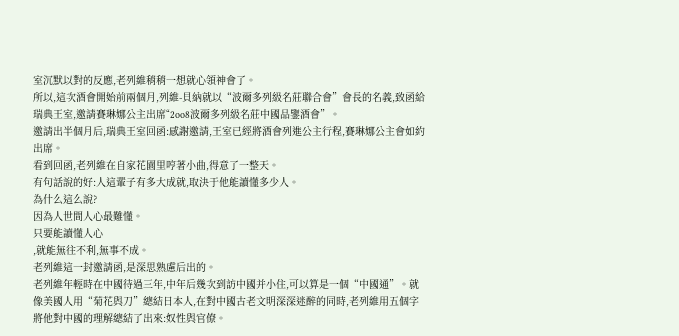室沉默以對的反應,老列維稍稍一想就心領神會了。
所以,這次酒會開始前兩個月,列維-貝納就以“波爾多列級名莊聯合會”會長的名義,致函給瑞典王室,邀請賽琳娜公主出席“2oo8波爾多列級名莊中國品鑒酒會”。
邀請出半個月后,瑞典王室回函:感謝邀請,王室已經將酒會列進公主行程,賽琳娜公主會如約出席。
看到回函,老列維在自家花園里哼著小曲,得意了一整天。
有句話說的好:人這輩子有多大成就,取決于他能讀懂多少人。
為什么這么說?
因為人世間人心最難懂。
只要能讀懂人心
,就能無往不利,無事不成。
老列維這一封邀請函,是深思熟慮后出的。
老列維年輕時在中國待過三年,中年后幾次到訪中國并小住,可以算是一個“中國通”。就像美國人用“菊花與刀”總結日本人,在對中國古老文明深深迷醉的同時,老列維用五個字將他對中國的理解總結了出來:奴性與官僚。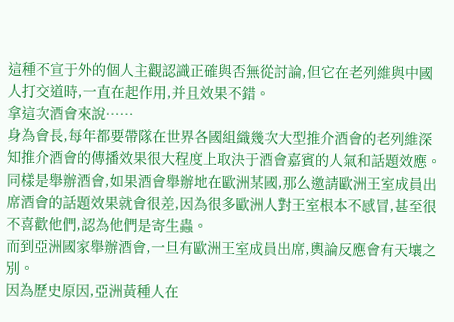這種不宣于外的個人主觀認識正確與否無從討論,但它在老列維與中國人打交道時,一直在起作用,并且效果不錯。
拿這次酒會來說……
身為會長,每年都要帶隊在世界各國組織幾次大型推介酒會的老列維深知推介酒會的傳播效果很大程度上取決于酒會嘉賓的人氣和話題效應。
同樣是舉辦酒會,如果酒會舉辦地在歐洲某國,那么邀請歐洲王室成員出席酒會的話題效果就會很差,因為很多歐洲人對王室根本不感冒,甚至很不喜歡他們,認為他們是寄生蟲。
而到亞洲國家舉辦酒會,一旦有歐洲王室成員出席,輿論反應會有天壤之別。
因為歷史原因,亞洲黃種人在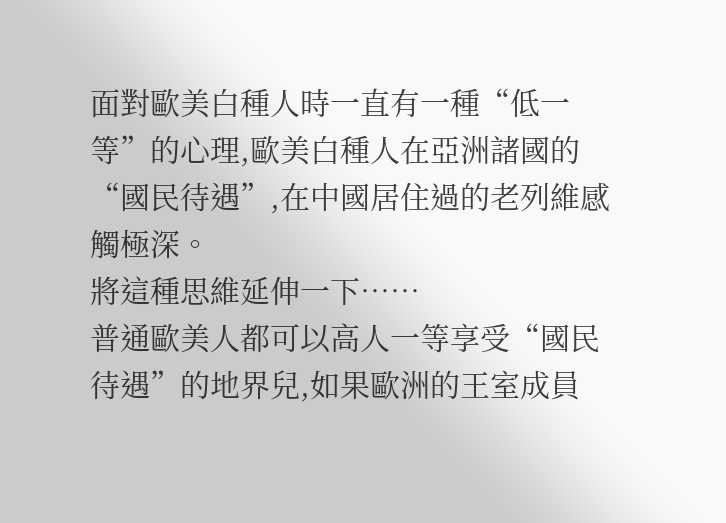面對歐美白種人時一直有一種“低一等”的心理,歐美白種人在亞洲諸國的“國民待遇”,在中國居住過的老列維感觸極深。
將這種思維延伸一下……
普通歐美人都可以高人一等享受“國民待遇”的地界兒,如果歐洲的王室成員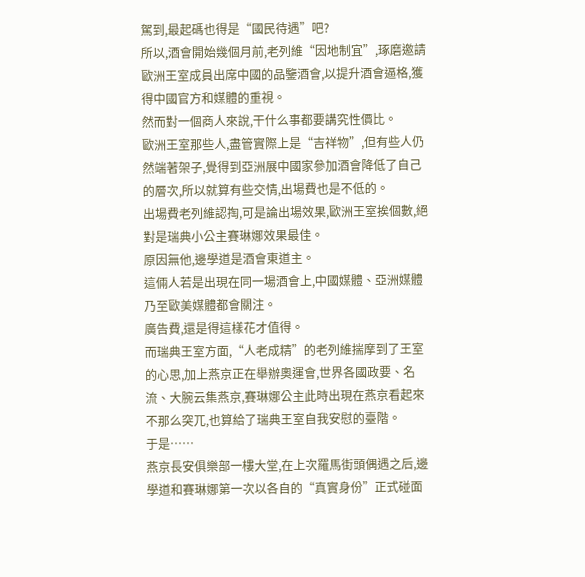駕到,最起碼也得是“國民待遇”吧?
所以,酒會開始幾個月前,老列維“因地制宜”,琢磨邀請歐洲王室成員出席中國的品鑒酒會,以提升酒會逼格,獲得中國官方和媒體的重視。
然而對一個商人來說,干什么事都要講究性價比。
歐洲王室那些人,盡管實際上是“吉祥物”,但有些人仍然端著架子,覺得到亞洲展中國家參加酒會降低了自己的層次,所以就算有些交情,出場費也是不低的。
出場費老列維認掏,可是論出場效果,歐洲王室挨個數,絕對是瑞典小公主賽琳娜效果最佳。
原因無他,邊學道是酒會東道主。
這倆人若是出現在同一場酒會上,中國媒體、亞洲媒體乃至歐美媒體都會關注。
廣告費,還是得這樣花才值得。
而瑞典王室方面,“人老成精”的老列維揣摩到了王室的心思,加上燕京正在舉辦奧運會,世界各國政要、名流、大腕云集燕京,賽琳娜公主此時出現在燕京看起來不那么突兀,也算給了瑞典王室自我安慰的臺階。
于是……
燕京長安俱樂部一樓大堂,在上次羅馬街頭偶遇之后,邊學道和賽琳娜第一次以各自的“真實身份”正式碰面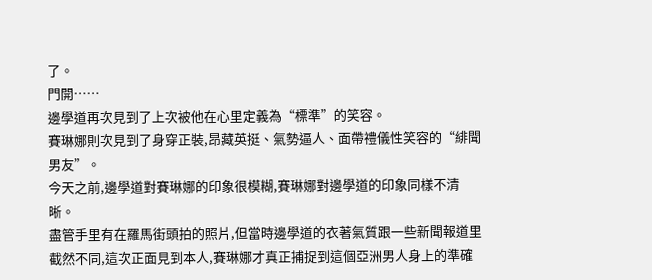了。
門開……
邊學道再次見到了上次被他在心里定義為“標準”的笑容。
賽琳娜則次見到了身穿正裝,昂藏英挺、氣勢逼人、面帶禮儀性笑容的“緋聞男友”。
今天之前,邊學道對賽琳娜的印象很模糊,賽琳娜對邊學道的印象同樣不清晰。
盡管手里有在羅馬街頭拍的照片,但當時邊學道的衣著氣質跟一些新聞報道里截然不同,這次正面見到本人,賽琳娜才真正捕捉到這個亞洲男人身上的準確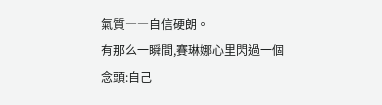氣質――自信硬朗。
有那么一瞬間,賽琳娜心里閃過一個念頭:自己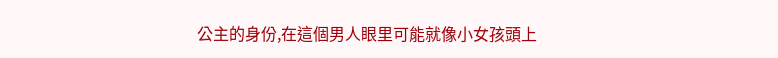公主的身份,在這個男人眼里可能就像小女孩頭上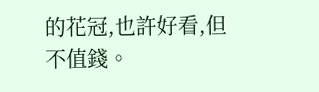的花冠,也許好看,但不值錢。